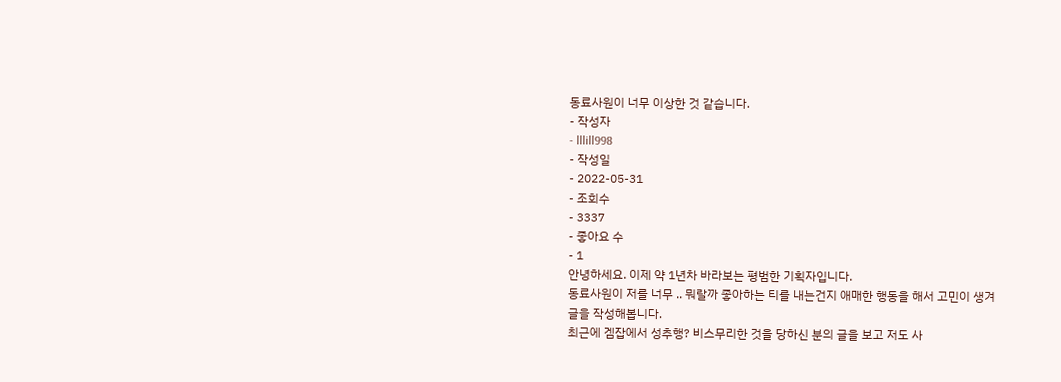동료사원이 너무 이상한 것 같습니다.
- 작성자
- lllill998
- 작성일
- 2022-05-31
- 조회수
- 3337
- 좋아요 수
- 1
안녕하세요. 이제 약 1년차 바라보는 평범한 기획자입니다.
동료사원이 저를 너무 .. 뭐랄까 좋아하는 티를 내는건지 애매한 행동을 해서 고민이 생겨
글을 작성해봅니다.
최근에 겜잡에서 성추행? 비스무리한 것을 당하신 분의 글을 보고 저도 사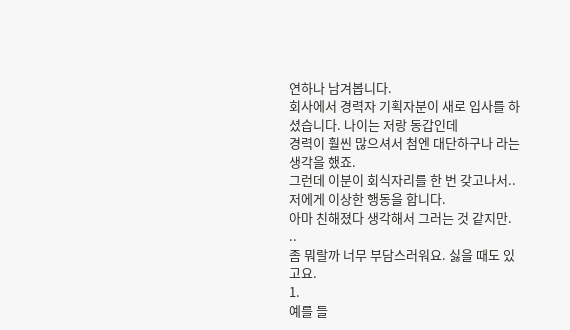연하나 남겨봅니다.
회사에서 경력자 기획자분이 새로 입사를 하셨습니다. 나이는 저랑 동갑인데
경력이 훨씬 많으셔서 첨엔 대단하구나 라는 생각을 했죠.
그런데 이분이 회식자리를 한 번 갖고나서.. 저에게 이상한 행동을 합니다.
아마 친해졌다 생각해서 그러는 것 같지만. ..
좀 뭐랄까 너무 부담스러워요. 싫을 때도 있고요.
1.
예를 들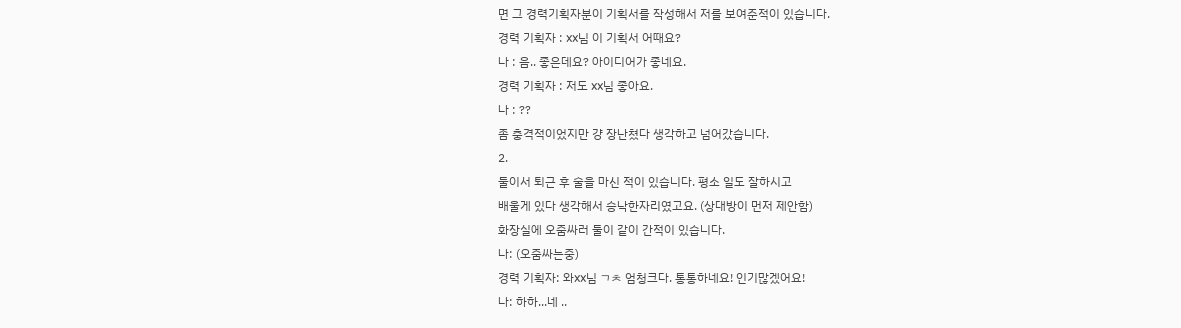면 그 경력기획자분이 기획서를 작성해서 저를 보여준적이 있습니다.
경력 기획자 : xx님 이 기획서 어때요?
나 : 음.. 좋은데요? 아이디어가 좋네요.
경력 기획자 : 저도 xx님 좋아요.
나 : ??
좀 충격적이었지만 걍 장난쳤다 생각하고 넘어갔습니다.
2.
둘이서 퇴근 후 술을 마신 적이 있습니다. 평소 일도 잘하시고
배울게 있다 생각해서 승낙한자리였고요. (상대방이 먼저 제안함)
화장실에 오줌싸러 둘이 같이 간적이 있습니다.
나: (오줌싸는중)
경력 기획자: 와xx님 ㄱㅊ 엄청크다. 통통하네요! 인기많겠어요!
나: 하하...네 ..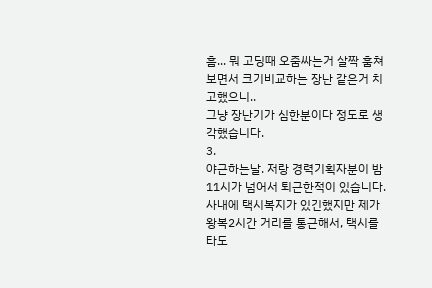흠... 뭐 고딩때 오줌싸는거 살짝 훔쳐보면서 크기비교하는 장난 같은거 치고했으니..
그냥 장난기가 심한분이다 정도로 생각했습니다.
3.
야근하는날. 저랑 경력기획자분이 밤11시가 넘어서 퇴근한적이 있습니다.
사내에 택시복지가 있긴했지만 제가 왕복2시간 거리를 통근해서, 택시를 타도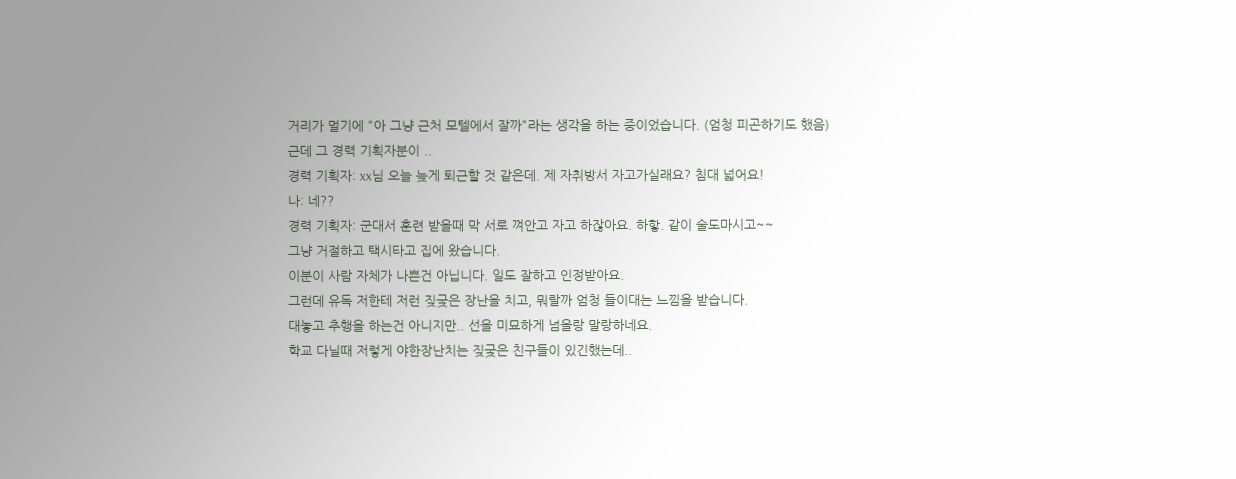거리가 멀기에 "아 그냥 근처 모텔에서 잘까"라는 생각을 하는 중이었습니다. (엄청 피곤하기도 했음)
근데 그 경력 기획자분이 ..
경력 기획자: xx님 오늘 늦게 퇴근할 것 같은데. 제 자취방서 자고가실래요? 침대 넓어요!
나: 네??
경력 기획자: 군대서 훈련 받을때 막 서로 껴안고 자고 하잖아요. 하핳. 같이 술도마시고~~
그냥 거절하고 택시타고 집에 왔습니다.
이분이 사람 자체가 나쁜건 아닙니다. 일도 잘하고 인정받아요.
그런데 유독 저한테 저런 짖궂은 장난을 치고, 뭐랄까 엄청 들이대는 느낌을 받습니다.
대놓고 추행을 하는건 아니지만.. 선을 미묘하게 넘을랑 말랑하네요.
학교 다닐때 저렇게 야한장난치는 짖궂은 친구들이 있긴했는데..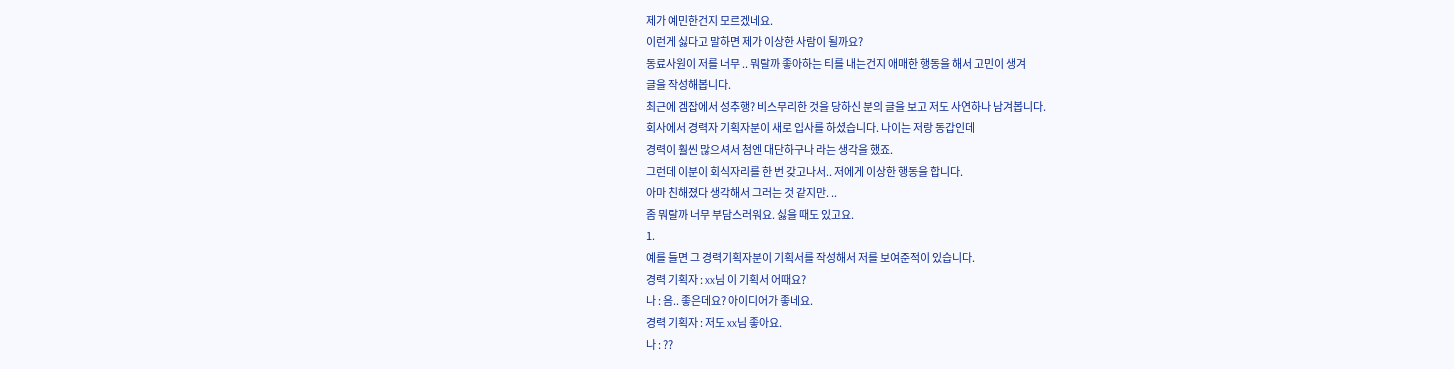제가 예민한건지 모르겠네요.
이런게 싫다고 말하면 제가 이상한 사람이 될까요?
동료사원이 저를 너무 .. 뭐랄까 좋아하는 티를 내는건지 애매한 행동을 해서 고민이 생겨
글을 작성해봅니다.
최근에 겜잡에서 성추행? 비스무리한 것을 당하신 분의 글을 보고 저도 사연하나 남겨봅니다.
회사에서 경력자 기획자분이 새로 입사를 하셨습니다. 나이는 저랑 동갑인데
경력이 훨씬 많으셔서 첨엔 대단하구나 라는 생각을 했죠.
그런데 이분이 회식자리를 한 번 갖고나서.. 저에게 이상한 행동을 합니다.
아마 친해졌다 생각해서 그러는 것 같지만. ..
좀 뭐랄까 너무 부담스러워요. 싫을 때도 있고요.
1.
예를 들면 그 경력기획자분이 기획서를 작성해서 저를 보여준적이 있습니다.
경력 기획자 : xx님 이 기획서 어때요?
나 : 음.. 좋은데요? 아이디어가 좋네요.
경력 기획자 : 저도 xx님 좋아요.
나 : ??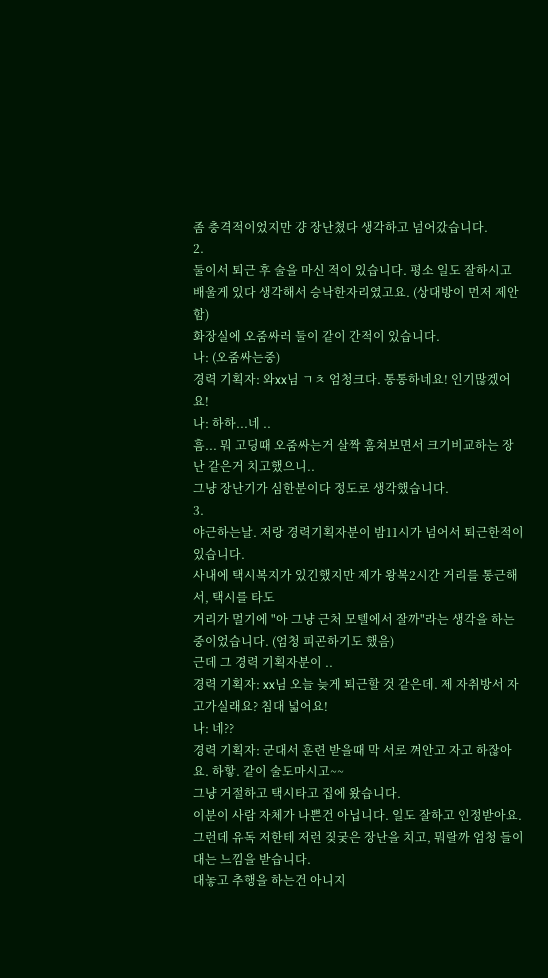좀 충격적이었지만 걍 장난쳤다 생각하고 넘어갔습니다.
2.
둘이서 퇴근 후 술을 마신 적이 있습니다. 평소 일도 잘하시고
배울게 있다 생각해서 승낙한자리였고요. (상대방이 먼저 제안함)
화장실에 오줌싸러 둘이 같이 간적이 있습니다.
나: (오줌싸는중)
경력 기획자: 와xx님 ㄱㅊ 엄청크다. 통통하네요! 인기많겠어요!
나: 하하...네 ..
흠... 뭐 고딩때 오줌싸는거 살짝 훔쳐보면서 크기비교하는 장난 같은거 치고했으니..
그냥 장난기가 심한분이다 정도로 생각했습니다.
3.
야근하는날. 저랑 경력기획자분이 밤11시가 넘어서 퇴근한적이 있습니다.
사내에 택시복지가 있긴했지만 제가 왕복2시간 거리를 통근해서, 택시를 타도
거리가 멀기에 "아 그냥 근처 모텔에서 잘까"라는 생각을 하는 중이었습니다. (엄청 피곤하기도 했음)
근데 그 경력 기획자분이 ..
경력 기획자: xx님 오늘 늦게 퇴근할 것 같은데. 제 자취방서 자고가실래요? 침대 넓어요!
나: 네??
경력 기획자: 군대서 훈련 받을때 막 서로 껴안고 자고 하잖아요. 하핳. 같이 술도마시고~~
그냥 거절하고 택시타고 집에 왔습니다.
이분이 사람 자체가 나쁜건 아닙니다. 일도 잘하고 인정받아요.
그런데 유독 저한테 저런 짖궂은 장난을 치고, 뭐랄까 엄청 들이대는 느낌을 받습니다.
대놓고 추행을 하는건 아니지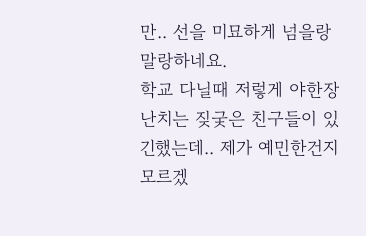만.. 선을 미묘하게 넘을랑 말랑하네요.
학교 다닐때 저렇게 야한장난치는 짖궂은 친구들이 있긴했는데.. 제가 예민한건지 모르겠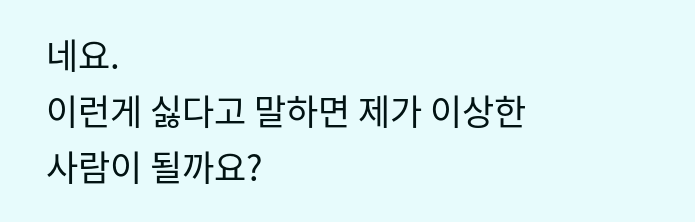네요.
이런게 싫다고 말하면 제가 이상한 사람이 될까요?